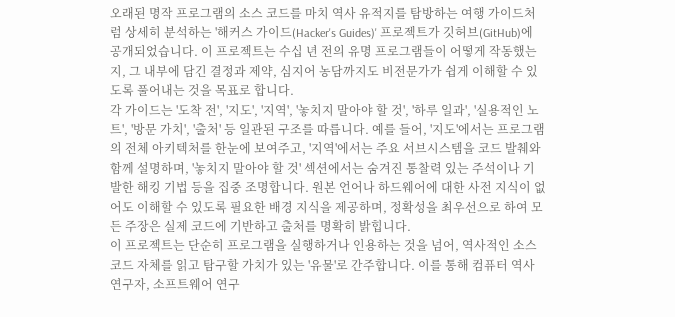오래된 명작 프로그램의 소스 코드를 마치 역사 유적지를 탐방하는 여행 가이드처럼 상세히 분석하는 '해커스 가이드(Hacker's Guides)' 프로젝트가 깃허브(GitHub)에 공개되었습니다. 이 프로젝트는 수십 년 전의 유명 프로그램들이 어떻게 작동했는지, 그 내부에 담긴 결정과 제약, 심지어 농담까지도 비전문가가 쉽게 이해할 수 있도록 풀어내는 것을 목표로 합니다.
각 가이드는 '도착 전', '지도', '지역', '놓치지 말아야 할 것', '하루 일과', '실용적인 노트', '방문 가치', '출처' 등 일관된 구조를 따릅니다. 예를 들어, '지도'에서는 프로그램의 전체 아키텍처를 한눈에 보여주고, '지역'에서는 주요 서브시스템을 코드 발췌와 함께 설명하며, '놓치지 말아야 할 것' 섹션에서는 숨겨진 통찰력 있는 주석이나 기발한 해킹 기법 등을 집중 조명합니다. 원본 언어나 하드웨어에 대한 사전 지식이 없어도 이해할 수 있도록 필요한 배경 지식을 제공하며, 정확성을 최우선으로 하여 모든 주장은 실제 코드에 기반하고 출처를 명확히 밝힙니다.
이 프로젝트는 단순히 프로그램을 실행하거나 인용하는 것을 넘어, 역사적인 소스 코드 자체를 읽고 탐구할 가치가 있는 '유물'로 간주합니다. 이를 통해 컴퓨터 역사 연구자, 소프트웨어 연구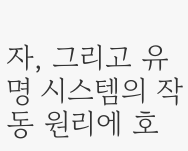자, 그리고 유명 시스템의 작동 원리에 호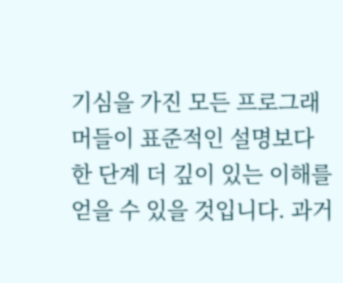기심을 가진 모든 프로그래머들이 표준적인 설명보다 한 단계 더 깊이 있는 이해를 얻을 수 있을 것입니다. 과거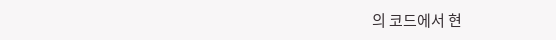의 코드에서 현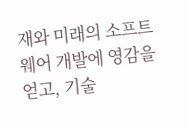재와 미래의 소프트웨어 개발에 영감을 얻고, 기술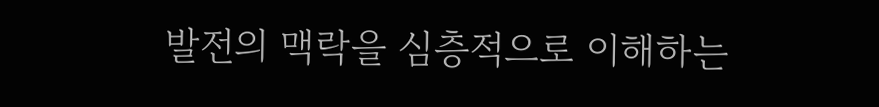발전의 맥락을 심층적으로 이해하는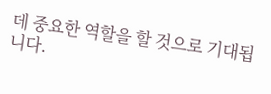데 중요한 역할을 할 것으로 기대됩니다.